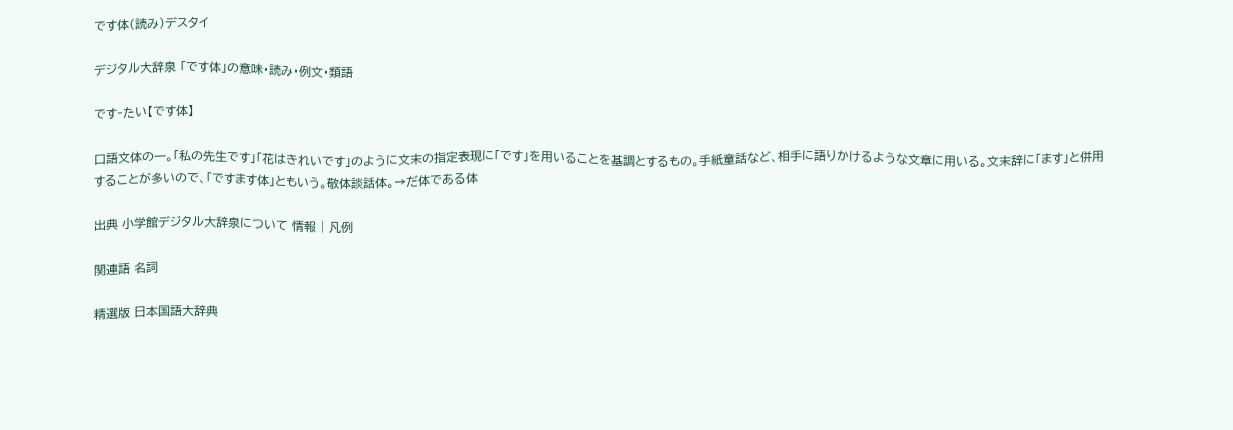です体(読み)デスタイ

デジタル大辞泉 「です体」の意味・読み・例文・類語

です‐たい【です体】

口語文体の一。「私の先生です」「花はきれいです」のように文末の指定表現に「です」を用いることを基調とするもの。手紙童話など、相手に語りかけるような文章に用いる。文末辞に「ます」と併用することが多いので、「ですます体」ともいう。敬体談話体。→だ体である体

出典 小学館デジタル大辞泉について 情報 | 凡例

関連語 名詞

精選版 日本国語大辞典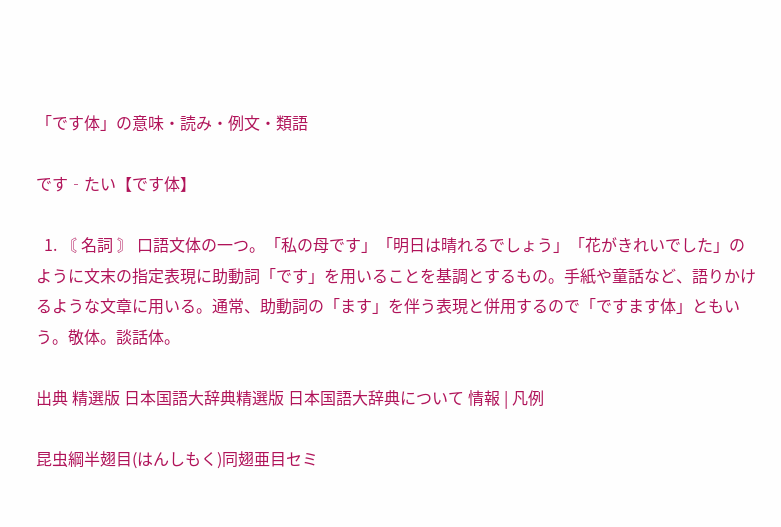「です体」の意味・読み・例文・類語

です‐たい【です体】

  1. 〘 名詞 〙 口語文体の一つ。「私の母です」「明日は晴れるでしょう」「花がきれいでした」のように文末の指定表現に助動詞「です」を用いることを基調とするもの。手紙や童話など、語りかけるような文章に用いる。通常、助動詞の「ます」を伴う表現と併用するので「ですます体」ともいう。敬体。談話体。

出典 精選版 日本国語大辞典精選版 日本国語大辞典について 情報 | 凡例

昆虫綱半翅目(はんしもく)同翅亜目セミ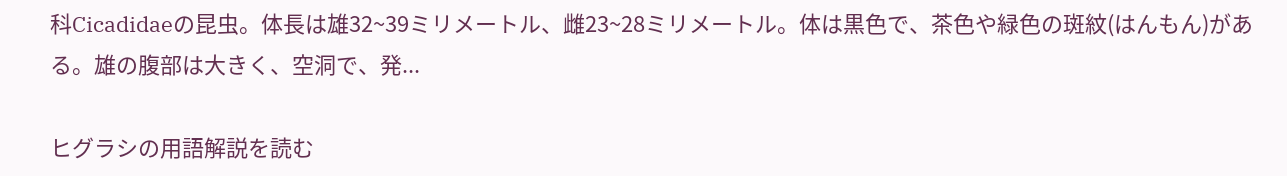科Cicadidaeの昆虫。体長は雄32~39ミリメートル、雌23~28ミリメートル。体は黒色で、茶色や緑色の斑紋(はんもん)がある。雄の腹部は大きく、空洞で、発...

ヒグラシの用語解説を読む